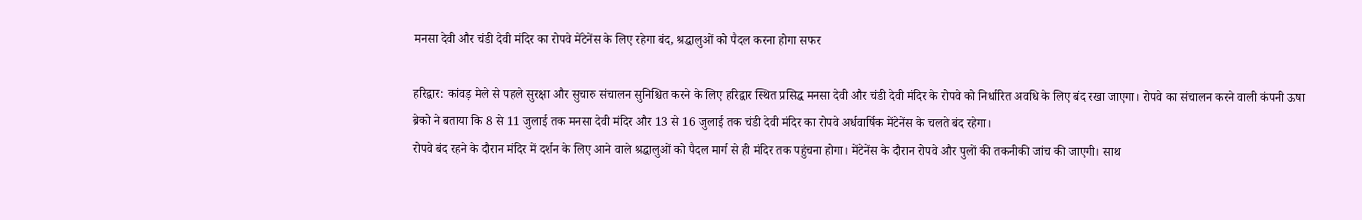मनसा देवी और चंडी देवी मंदिर का रोपवे मेंटेनेंस के लिए रहेगा बंद, श्रद्धालुओं को पैदल करना होगा सफर

हरिद्वार: कांवड़ मेले से पहले सुरक्षा और सुचारु संचालन सुनिश्चित करने के लिए हरिद्वार स्थित प्रसिद्ध मनसा देवी और चंडी देवी मंदिर के रोपवे को निर्धारित अवधि के लिए बंद रखा जाएगा। रोपवे का संचालन करने वाली कंपनी ऊषा ब्रेको ने बताया कि 8 से 11 जुलाई तक मनसा देवी मंदिर और 13 से 16 जुलाई तक चंडी देवी मंदिर का रोपवे अर्धवार्षिक मेंटेनेंस के चलते बंद रहेगा।
रोपवे बंद रहने के दौरान मंदिर में दर्शन के लिए आने वाले श्रद्धालुओं को पैदल मार्ग से ही मंदिर तक पहुंचना होगा। मेंटेनेंस के दौरान रोपवे और पुलों की तकनीकी जांच की जाएगी। साथ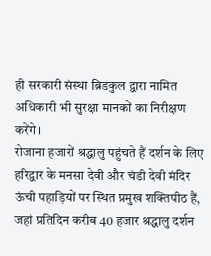ही सरकारी संस्था ब्रिडकुल द्वारा नामित अधिकारी भी सुरक्षा मानकों का निरीक्षण करेंगे।
रोजाना हजारों श्रद्धालु पहुंचते हैं दर्शन के लिए
हरिद्वार के मनसा देवी और चंडी देवी मंदिर ऊंची पहाड़ियों पर स्थित प्रमुख शक्तिपीठ हैं, जहां प्रतिदिन करीब 40 हजार श्रद्धालु दर्शन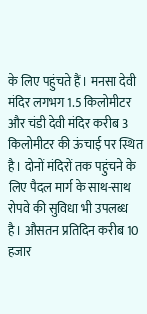के लिए पहुंचते हैं। मनसा देवी मंदिर लगभग 1.5 किलोमीटर और चंडी देवी मंदिर करीब 3 किलोमीटर की ऊंचाई पर स्थित है। दोनों मंदिरों तक पहुंचने के लिए पैदल मार्ग के साथ-साथ रोपवे की सुविधा भी उपलब्ध है। औसतन प्रतिदिन करीब 10 हजार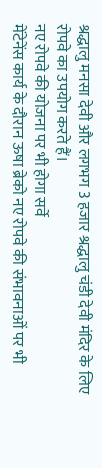श्रद्धालु मनसा देवी और लगभग 3 हजार श्रद्धालु चंडी देवी मंदिर के लिए रोपवे का उपयोग करते हैं।
नए रोपवे की योजना पर भी होगा सर्वे
मेंटेनेंस कार्य के दौरान ऊषा ब्रेको नए रोपवे की संभावनाओं पर भी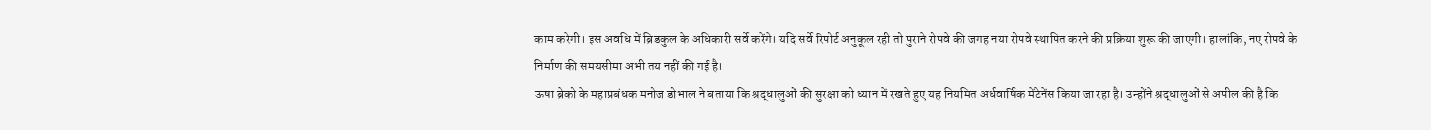काम करेगी। इस अवधि में ब्रिडकुल के अधिकारी सर्वे करेंगे। यदि सर्वे रिपोर्ट अनुकूल रही तो पुराने रोपवे की जगह नया रोपवे स्थापित करने की प्रक्रिया शुरू की जाएगी। हालांकि, नए रोपवे के निर्माण की समयसीमा अभी तय नहीं की गई है।
ऊषा ब्रेको के महाप्रबंधक मनोज डोभाल ने बताया कि श्रद्धालुओं की सुरक्षा को ध्यान में रखते हुए यह नियमित अर्धवार्षिक मेंटेनेंस किया जा रहा है। उन्होंने श्रद्धालुओं से अपील की है कि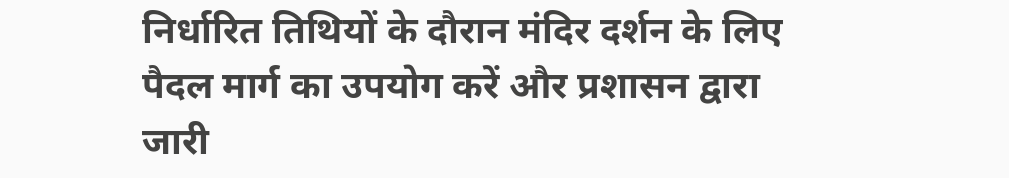निर्धारित तिथियों के दौरान मंदिर दर्शन के लिए पैदल मार्ग का उपयोग करें और प्रशासन द्वारा जारी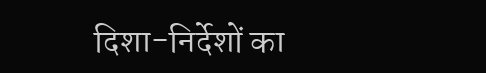दिशा-निर्देशों का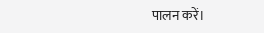पालन करें।